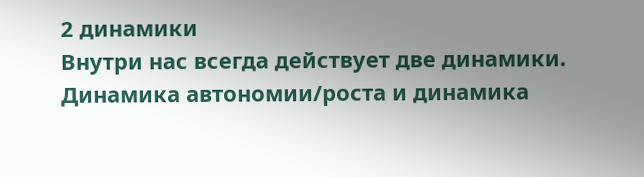2 динамики
Внутри нас всегда действует две динамики. Динамика автономии/роста и динамика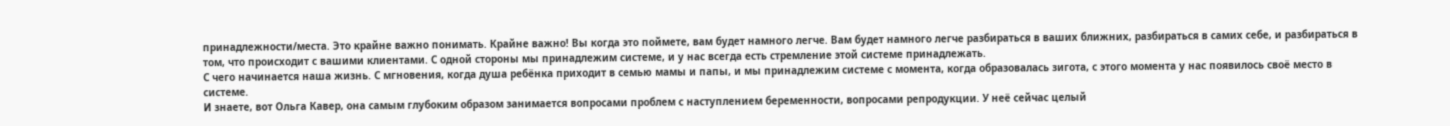принадлежности/места. Это крайне важно понимать. Крайне важно! Вы когда это поймете, вам будет намного легче. Вам будет намного легче разбираться в ваших ближних, разбираться в самих себе, и разбираться в том, что происходит с вашими клиентами. С одной стороны мы принадлежим системе, и у нас всегда есть стремление этой системе принадлежать.
С чего начинается наша жизнь. С мгновения, когда душа ребёнка приходит в семью мамы и папы, и мы принадлежим системе с момента, когда образовалась зигота, с этого момента у нас появилось своё место в системе.
И знаете, вот Ольга Кавер, она самым глубоким образом занимается вопросами проблем с наступлением беременности, вопросами репродукции. У неё сейчас целый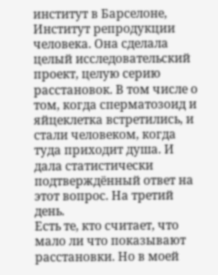институт в Барселоне, Институт репродукции человека. Она сделала целый исследовательский проект, целую серию расстановок. В том числе о том, когда сперматозоид и яйцеклетка встретились, и стали человеком, когда туда приходит душа. И дала статистически подтверждённый ответ на этот вопрос. На третий день.
Есть те, кто считает, что мало ли что показывают расстановки. Но в моей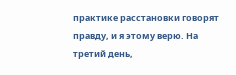практике расстановки говорят правду, и я этому верю. На третий день,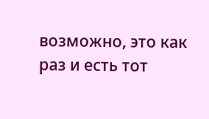возможно, это как раз и есть тот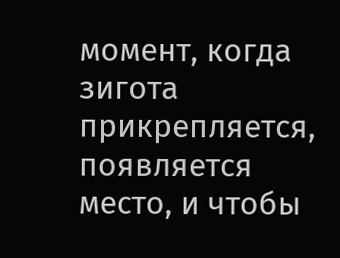момент, когда зигота прикрепляется, появляется место, и чтобы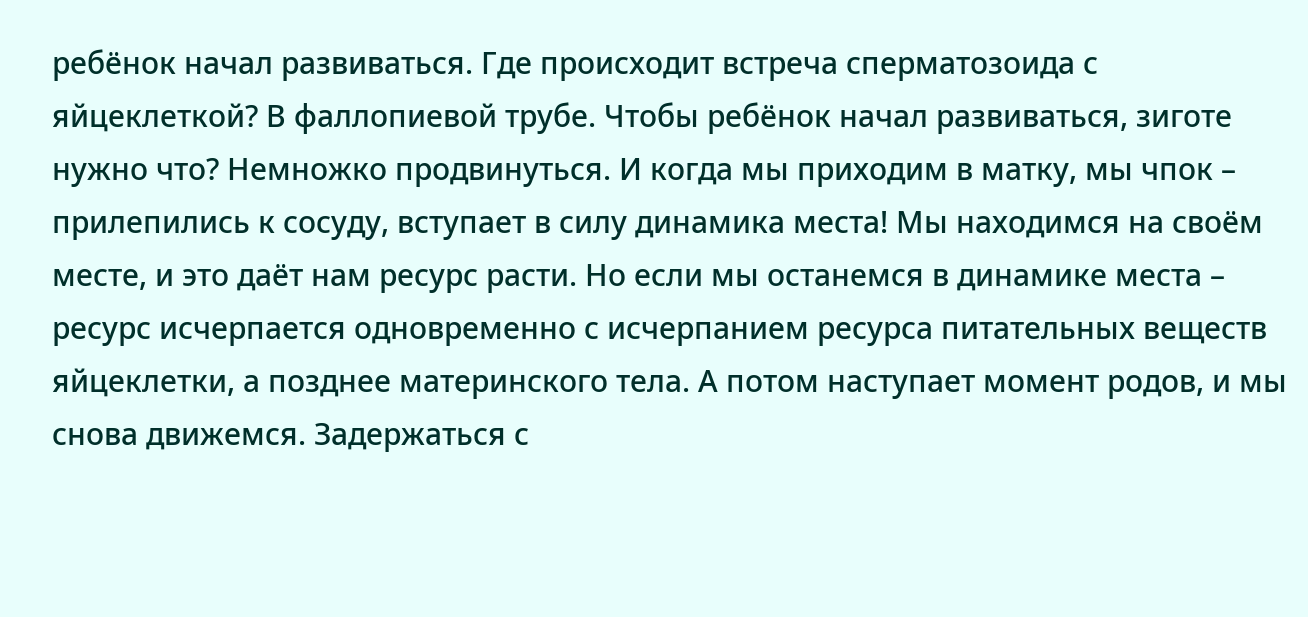ребёнок начал развиваться. Где происходит встреча сперматозоида с яйцеклеткой? В фаллопиевой трубе. Чтобы ребёнок начал развиваться, зиготе нужно что? Немножко продвинуться. И когда мы приходим в матку, мы чпок – прилепились к сосуду, вступает в силу динамика места! Мы находимся на своём месте, и это даёт нам ресурс расти. Но если мы останемся в динамике места – ресурс исчерпается одновременно с исчерпанием ресурса питательных веществ яйцеклетки, а позднее материнского тела. А потом наступает момент родов, и мы снова движемся. Задержаться с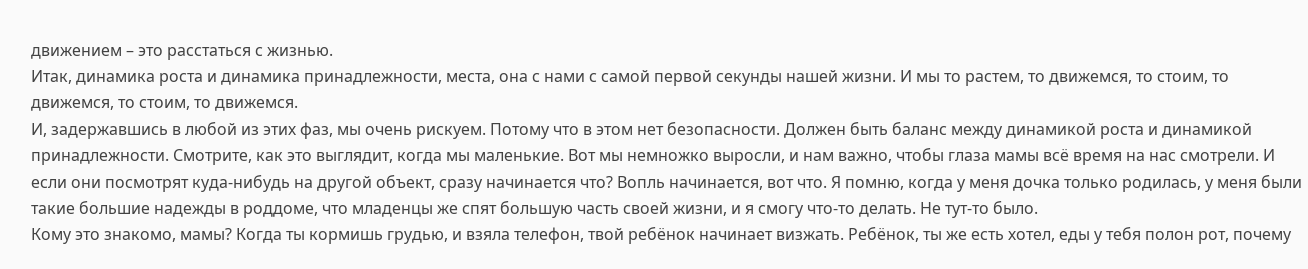движением – это расстаться с жизнью.
Итак, динамика роста и динамика принадлежности, места, она с нами с самой первой секунды нашей жизни. И мы то растем, то движемся, то стоим, то движемся, то стоим, то движемся.
И, задержавшись в любой из этих фаз, мы очень рискуем. Потому что в этом нет безопасности. Должен быть баланс между динамикой роста и динамикой принадлежности. Смотрите, как это выглядит, когда мы маленькие. Вот мы немножко выросли, и нам важно, чтобы глаза мамы всё время на нас смотрели. И если они посмотрят куда-нибудь на другой объект, сразу начинается что? Вопль начинается, вот что. Я помню, когда у меня дочка только родилась, у меня были такие большие надежды в роддоме, что младенцы же спят большую часть своей жизни, и я смогу что-то делать. Не тут-то было.
Кому это знакомо, мамы? Когда ты кормишь грудью, и взяла телефон, твой ребёнок начинает визжать. Ребёнок, ты же есть хотел, еды у тебя полон рот, почему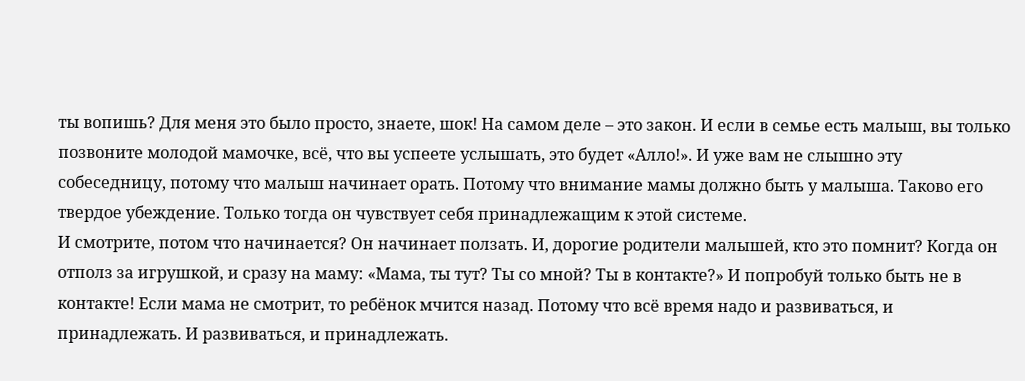ты вопишь? Для меня это было просто, знаете, шок! На самом деле – это закон. И если в семье есть малыш, вы только позвоните молодой мамочке, всё, что вы успеете услышать, это будет «Алло!». И уже вам не слышно эту собеседницу, потому что малыш начинает орать. Потому что внимание мамы должно быть у малыша. Таково его твердое убеждение. Только тогда он чувствует себя принадлежащим к этой системе.
И смотрите, потом что начинается? Он начинает ползать. И, дорогие родители малышей, кто это помнит? Когда он отполз за игрушкой, и сразу на маму: «Мама, ты тут? Ты со мной? Ты в контакте?» И попробуй только быть не в контакте! Если мама не смотрит, то ребёнок мчится назад. Потому что всё время надо и развиваться, и принадлежать. И развиваться, и принадлежать.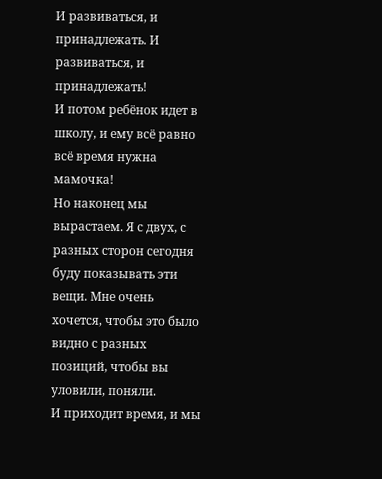И развиваться, и принадлежать. И развиваться, и
принадлежать!
И потом ребёнок идет в школу, и ему всё равно всё время нужна мамочка!
Но наконец мы вырастаем. Я с двух, с разных сторон сегодня буду показывать эти вещи. Мне очень хочется, чтобы это было видно с разных позиций, чтобы вы уловили, поняли.
И приходит время, и мы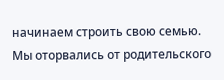начинаем строить свою семью. Мы оторвались от родительского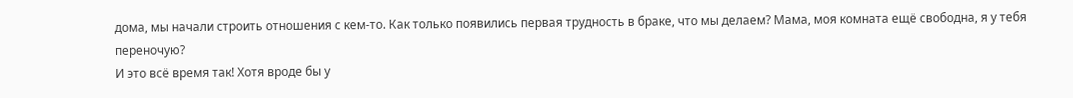дома, мы начали строить отношения с кем-то. Как только появились первая трудность в браке, что мы делаем? Мама, моя комната ещё свободна, я у тебя переночую?
И это всё время так! Хотя вроде бы у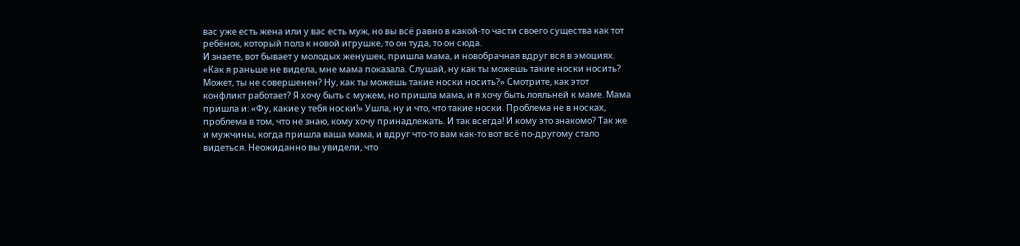вас уже есть жена или у вас есть муж, но вы всё равно в какой-то части своего существа как тот ребёнок, который полз к новой игрушке, то он туда, то он сюда.
И знаете, вот бывает у молодых женушек, пришла мама, и новобрачная вдруг вся в эмоциях. «Как я раньше не видела, мне мама показала. Слушай, ну как ты можешь такие носки носить? Может, ты не совершенен? Ну, как ты можешь такие носки носить?» Смотрите, как этот конфликт работает? Я хочу быть с мужем, но пришла мама, и я хочу быть лояльней к маме. Мама пришла и: «Фу, какие у тебя носки!» Ушла, ну и что, что такие носки. Проблема не в носках, проблема в том, что не знаю, кому хочу принадлежать. И так всегда! И кому это знакомо? Так же и мужчины, когда пришла ваша мама, и вдруг что-то вам как-то вот всё по-другому стало видеться. Неожиданно вы увидели, что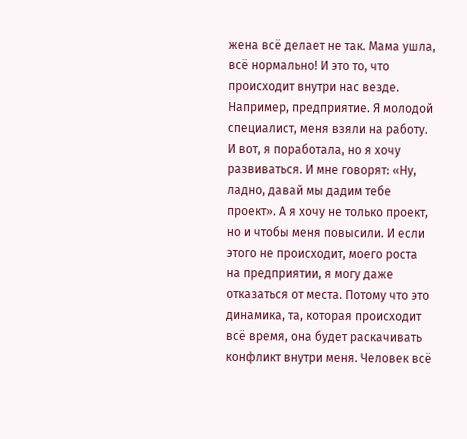жена всё делает не так. Мама ушла, всё нормально! И это то, что происходит внутри нас везде.
Например, предприятие. Я молодой специалист, меня взяли на работу. И вот, я поработала, но я хочу развиваться. И мне говорят: «Ну, ладно, давай мы дадим тебе проект». А я хочу не только проект, но и чтобы меня повысили. И если этого не происходит, моего роста на предприятии, я могу даже отказаться от места. Потому что это динамика, та, которая происходит всё время, она будет раскачивать конфликт внутри меня. Человек всё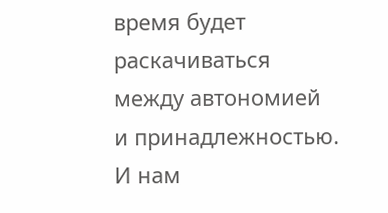время будет раскачиваться между автономией и принадлежностью.
И нам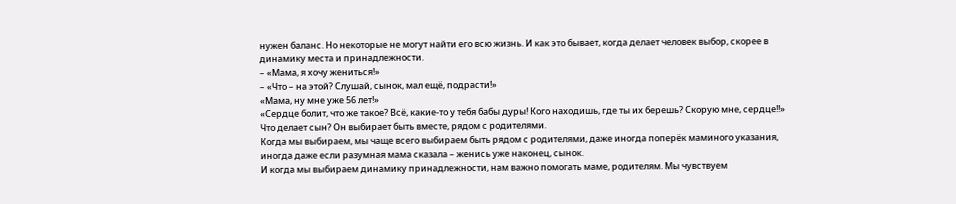нужен баланс. Но некоторые не могут найти его всю жизнь. И как это бывает, когда делает человек выбор, скорее в динамику места и принадлежности.
– «Мама, я хочу жениться!»
– «Что – на этой? Слушай, сынок, мал ещё, подрасти!»
«Мама, ну мне уже 56 лет!»
«Сердце болит, что же такое? Всё, какие-то у тебя бабы дуры! Кого находишь, где ты их берешь? Скорую мне, сердце!!»
Что делает сын? Он выбирает быть вместе, рядом с родителями.
Когда мы выбираем, мы чаще всего выбираем быть рядом с родителями, даже иногда поперёк маминого указания, иногда даже если разумная мама сказала – женись уже наконец, сынок.
И когда мы выбираем динамику принадлежности, нам важно помогать маме, родителям. Мы чувствуем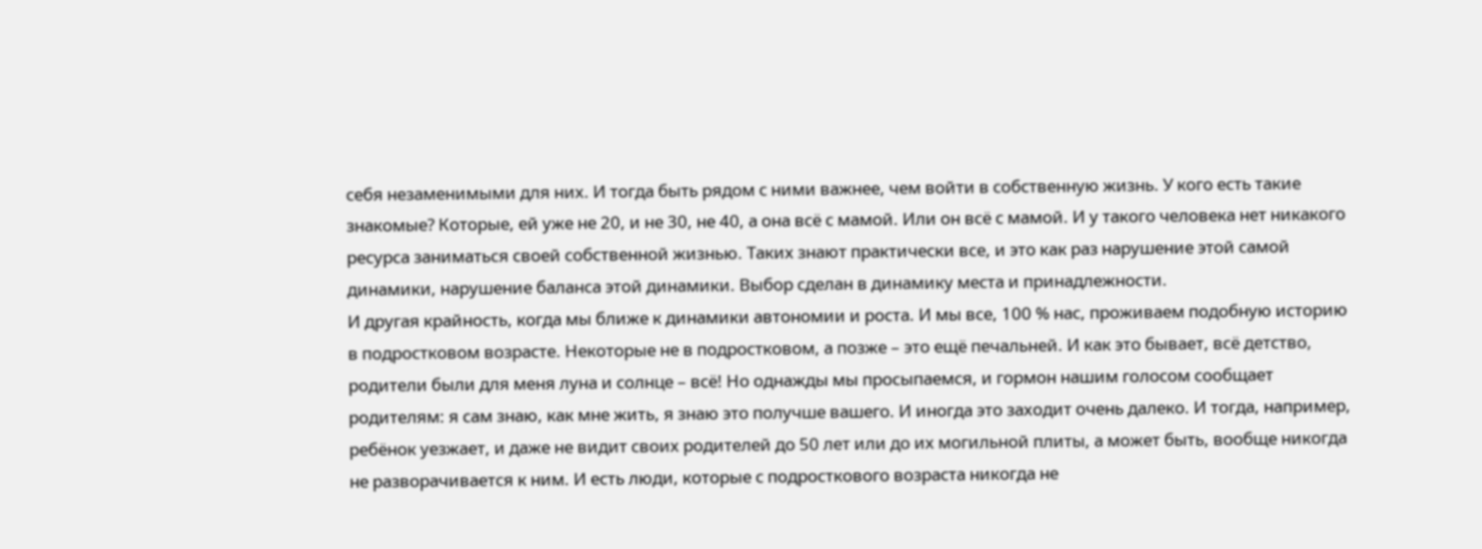себя незаменимыми для них. И тогда быть рядом с ними важнее, чем войти в собственную жизнь. У кого есть такие знакомые? Которые, ей уже не 20, и не 30, не 40, а она всё с мамой. Или он всё с мамой. И у такого человека нет никакого ресурса заниматься своей собственной жизнью. Таких знают практически все, и это как раз нарушение этой самой динамики, нарушение баланса этой динамики. Выбор сделан в динамику места и принадлежности.
И другая крайность, когда мы ближе к динамики автономии и роста. И мы все, 100 % нас, проживаем подобную историю в подростковом возрасте. Некоторые не в подростковом, а позже – это ещё печальней. И как это бывает, всё детство, родители были для меня луна и солнце – всё! Но однажды мы просыпаемся, и гормон нашим голосом сообщает родителям: я сам знаю, как мне жить, я знаю это получше вашего. И иногда это заходит очень далеко. И тогда, например, ребёнок уезжает, и даже не видит своих родителей до 50 лет или до их могильной плиты, а может быть, вообще никогда не разворачивается к ним. И есть люди, которые с подросткового возраста никогда не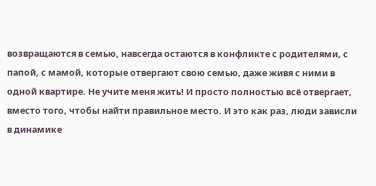возвращаются в семью, навсегда остаются в конфликте с родителями, с папой, с мамой, которые отвергают свою семью, даже живя с ними в одной квартире. Не учите меня жить! И просто полностью всё отвергает, вместо того, чтобы найти правильное место. И это как раз, люди зависли в динамике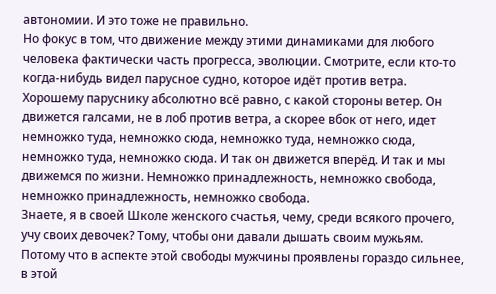автономии. И это тоже не правильно.
Но фокус в том, что движение между этими динамиками для любого человека фактически часть прогресса, эволюции. Смотрите, если кто-то когда-нибудь видел парусное судно, которое идёт против ветра. Хорошему паруснику абсолютно всё равно, с какой стороны ветер. Он движется галсами, не в лоб против ветра, а скорее вбок от него, идет немножко туда, немножко сюда, немножко туда, немножко сюда, немножко туда, немножко сюда. И так он движется вперёд. И так и мы движемся по жизни. Немножко принадлежность, немножко свобода, немножко принадлежность, немножко свобода.
Знаете, я в своей Школе женского счастья, чему, среди всякого прочего, учу своих девочек? Тому, чтобы они давали дышать своим мужьям. Потому что в аспекте этой свободы мужчины проявлены гораздо сильнее, в этой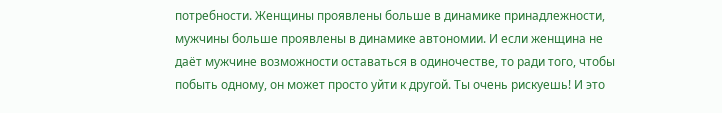потребности. Женщины проявлены больше в динамике принадлежности, мужчины больше проявлены в динамике автономии. И если женщина не даёт мужчине возможности оставаться в одиночестве, то ради того, чтобы побыть одному, он может просто уйти к другой. Ты очень рискуешь! И это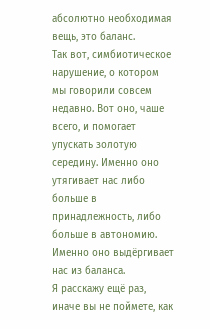абсолютно необходимая вещь, это баланс.
Так вот, симбиотическое нарушение, о котором мы говорили совсем недавно. Вот оно, чаше всего, и помогает упускать золотую середину. Именно оно утягивает нас либо больше в принадлежность, либо больше в автономию. Именно оно выдёргивает нас из баланса.
Я расскажу ещё раз, иначе вы не поймете, как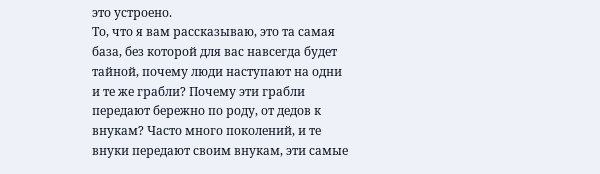это устроено.
То, что я вам рассказываю, это та самая база, без которой для вас навсегда будет тайной, почему люди наступают на одни и те же грабли? Почему эти грабли передают бережно по роду, от дедов к внукам? Часто много поколений, и те внуки передают своим внукам, эти самые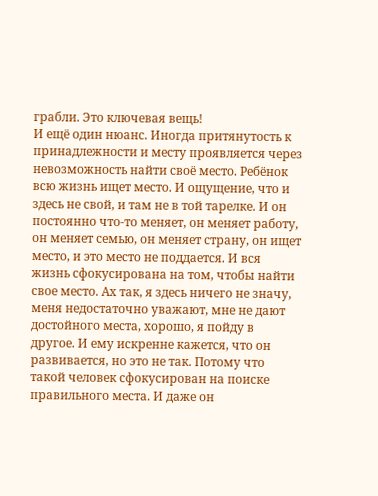грабли. Это ключевая вещь!
И ещё один нюанс. Иногда притянутость к принадлежности и месту проявляется через невозможность найти своё место. Ребёнок всю жизнь ищет место. И ощущение, что и здесь не свой, и там не в той тарелке. И он постоянно что-то меняет, он меняет работу, он меняет семью, он меняет страну, он ищет место, и это место не поддается. И вся жизнь сфокусирована на том, чтобы найти свое место. Ах так, я здесь ничего не значу, меня недостаточно уважают, мне не дают достойного места, хорошо, я пойду в другое. И ему искренне кажется, что он развивается, но это не так. Потому что такой человек сфокусирован на поиске правильного места. И даже он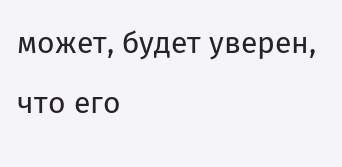может, будет уверен, что его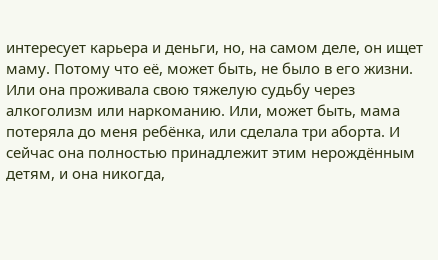интересует карьера и деньги, но, на самом деле, он ищет маму. Потому что её, может быть, не было в его жизни. Или она проживала свою тяжелую судьбу через алкоголизм или наркоманию. Или, может быть, мама потеряла до меня ребёнка, или сделала три аборта. И сейчас она полностью принадлежит этим нерождённым детям, и она никогда,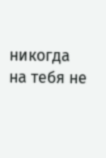никогда на тебя не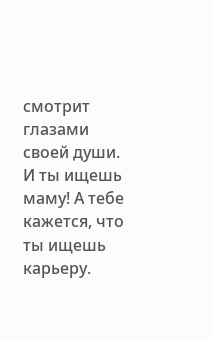смотрит глазами своей души. И ты ищешь маму! А тебе кажется, что ты ищешь карьеру.